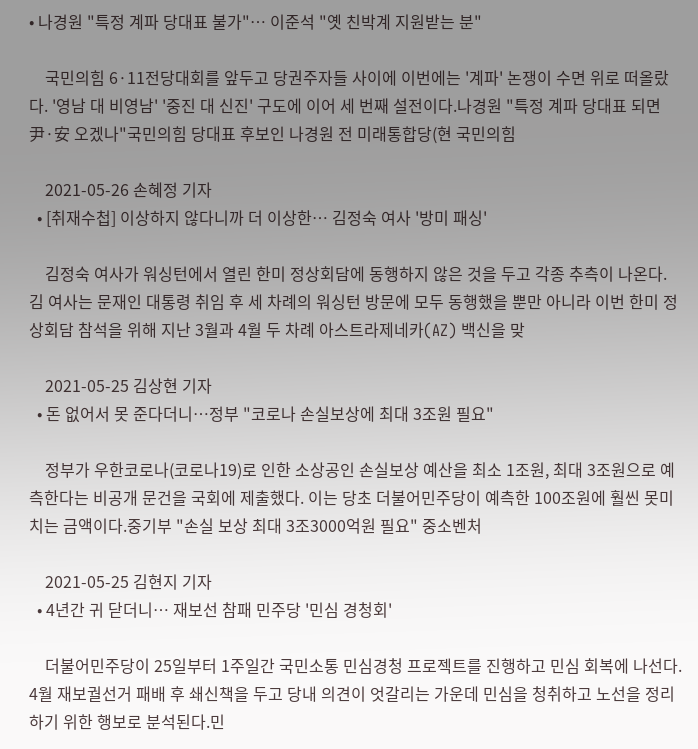• 나경원 "특정 계파 당대표 불가"… 이준석 "옛 친박계 지원받는 분"

    국민의힘 6·11전당대회를 앞두고 당권주자들 사이에 이번에는 '계파' 논쟁이 수면 위로 떠올랐다. '영남 대 비영남' '중진 대 신진' 구도에 이어 세 번째 설전이다.나경원 "특정 계파 당대표 되면 尹·安 오겠나"국민의힘 당대표 후보인 나경원 전 미래통합당(현 국민의힘

    2021-05-26 손혜정 기자
  • [취재수첩] 이상하지 않다니까 더 이상한… 김정숙 여사 '방미 패싱'

    김정숙 여사가 워싱턴에서 열린 한미 정상회담에 동행하지 않은 것을 두고 각종 추측이 나온다. 김 여사는 문재인 대통령 취임 후 세 차례의 워싱턴 방문에 모두 동행했을 뿐만 아니라 이번 한미 정상회담 참석을 위해 지난 3월과 4월 두 차례 아스트라제네카(AZ) 백신을 맞

    2021-05-25 김상현 기자
  • 돈 없어서 못 준다더니…정부 "코로나 손실보상에 최대 3조원 필요"

    정부가 우한코로나(코로나19)로 인한 소상공인 손실보상 예산을 최소 1조원, 최대 3조원으로 예측한다는 비공개 문건을 국회에 제출했다. 이는 당초 더불어민주당이 예측한 100조원에 훨씬 못미치는 금액이다.중기부 "손실 보상 최대 3조3000억원 필요" 중소벤처

    2021-05-25 김현지 기자
  • 4년간 귀 닫더니… 재보선 참패 민주당 '민심 경청회'

    더불어민주당이 25일부터 1주일간 국민소통 민심경청 프로젝트를 진행하고 민심 회복에 나선다. 4월 재보궐선거 패배 후 쇄신책을 두고 당내 의견이 엇갈리는 가운데 민심을 청취하고 노선을 정리하기 위한 행보로 분석된다.민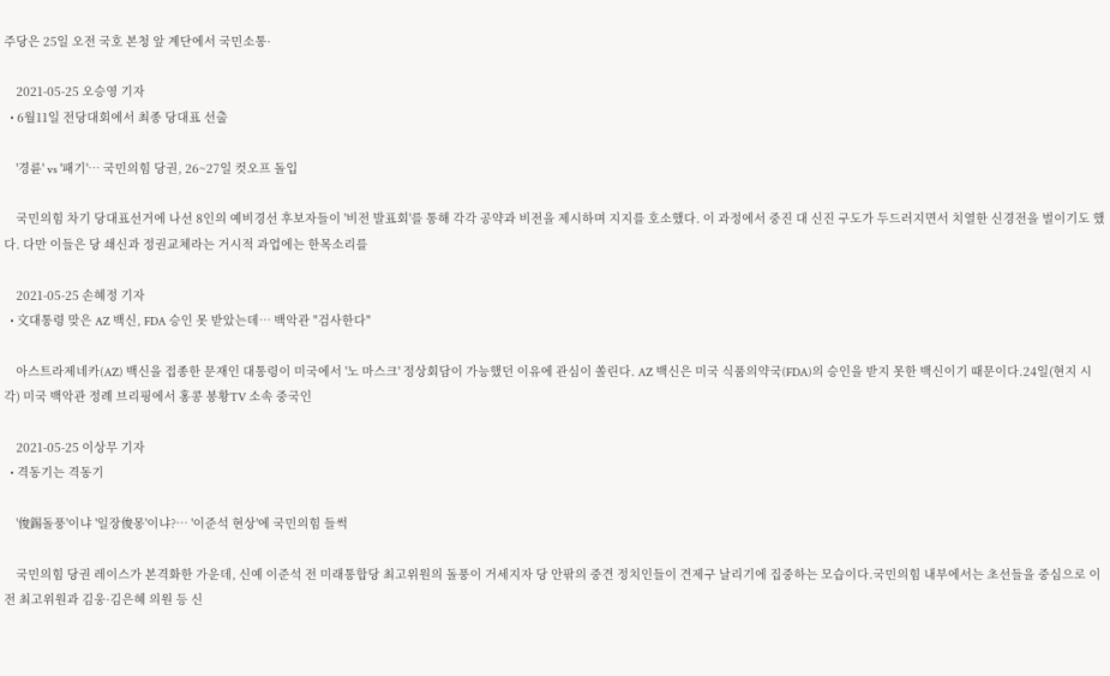주당은 25일 오전 국호 본청 앞 계단에서 국민소통·

    2021-05-25 오승영 기자
  • 6월11일 전당대회에서 최종 당대표 선출

    '경륜' vs '패기'… 국민의힘 당권, 26~27일 컷오프 돌입

    국민의힘 차기 당대표선거에 나선 8인의 예비경선 후보자들이 '비전 발표회'를 통해 각각 공약과 비전을 제시하며 지지를 호소했다. 이 과정에서 중진 대 신진 구도가 두드러지면서 치열한 신경전을 벌이기도 했다. 다만 이들은 당 쇄신과 정권교체라는 거시적 과업에는 한목소리를

    2021-05-25 손혜정 기자
  • 文대통령 맞은 AZ 백신, FDA 승인 못 받았는데… 백악관 "검사한다"

    아스트라제네카(AZ) 백신을 접종한 문재인 대통령이 미국에서 '노 마스크' 정상회담이 가능했던 이유에 관심이 쏠린다. AZ 백신은 미국 식품의약국(FDA)의 승인을 받지 못한 백신이기 때문이다.24일(현지 시각) 미국 백악관 정례 브리핑에서 홍콩 봉황TV 소속 중국인

    2021-05-25 이상무 기자
  • 격동기는 격동기

    '俊錫돌풍'이냐 '일장俊몽'이냐?… '이준석 현상'에 국민의힘 들썩

    국민의힘 당권 레이스가 본격화한 가운데, 신예 이준석 전 미래통합당 최고위원의 돌풍이 거세지자 당 안팎의 중견 정치인들이 견제구 날리기에 집중하는 모습이다.국민의힘 내부에서는 초선들을 중심으로 이 전 최고위원과 김웅·김은혜 의원 등 신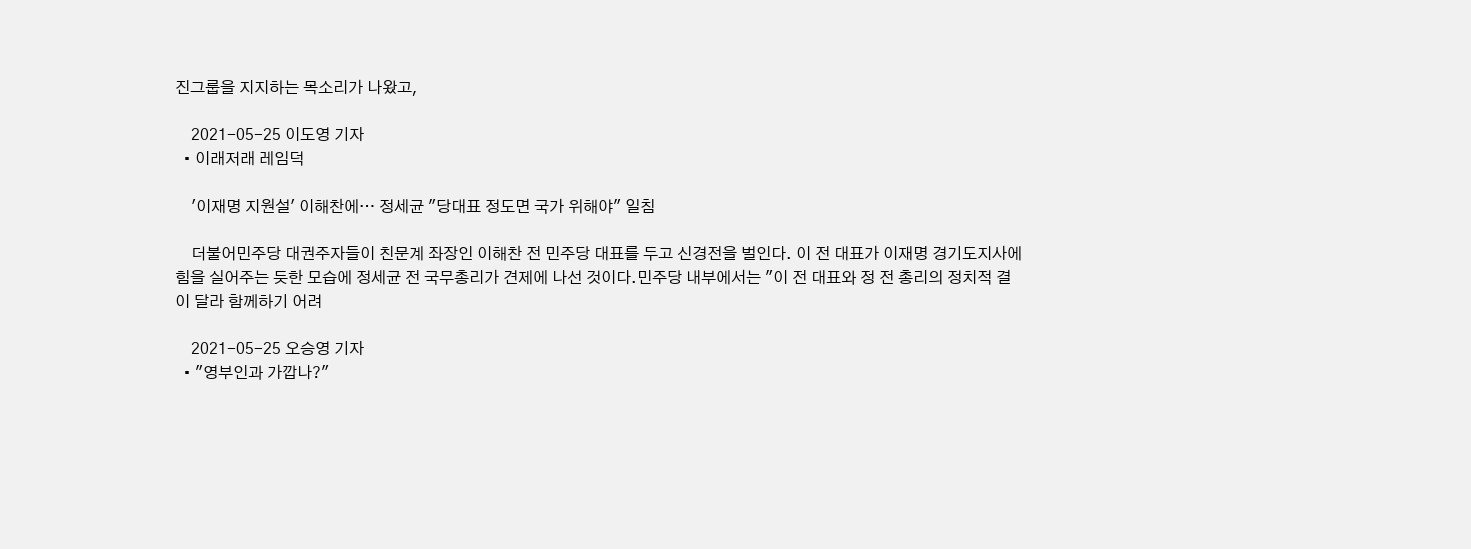진그룹을 지지하는 목소리가 나왔고,

    2021-05-25 이도영 기자
  • 이래저래 레임덕

    '이재명 지원설' 이해찬에… 정세균 "당대표 정도면 국가 위해야" 일침

    더불어민주당 대권주자들이 친문계 좌장인 이해찬 전 민주당 대표를 두고 신경전을 벌인다. 이 전 대표가 이재명 경기도지사에 힘을 실어주는 듯한 모습에 정세균 전 국무총리가 견제에 나선 것이다.민주당 내부에서는 "이 전 대표와 정 전 총리의 정치적 결이 달라 함께하기 어려

    2021-05-25 오승영 기자
  • "영부인과 가깝나?"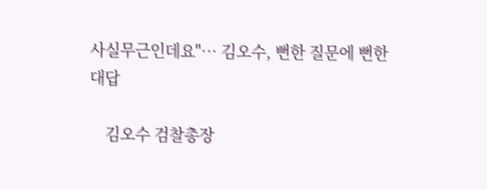사실무근인데요"… 김오수, 뻔한 질문에 뻔한 대답

    김오수 검찰총장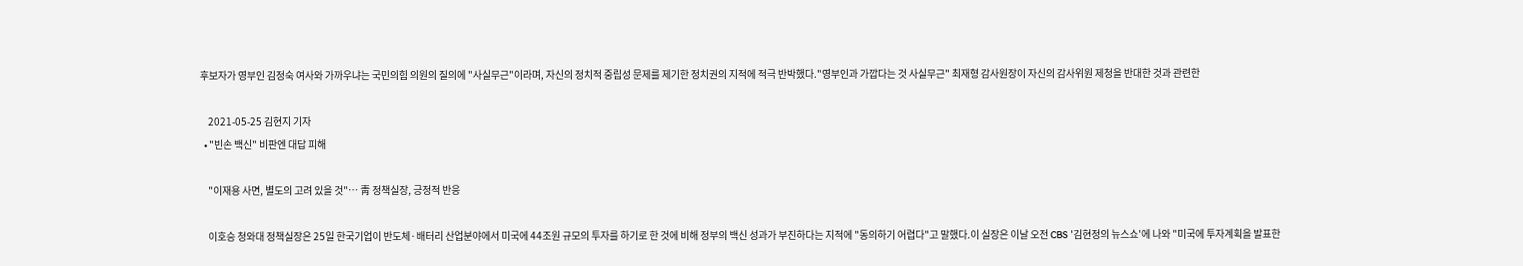후보자가 영부인 김정숙 여사와 가까우냐는 국민의힘 의원의 질의에 "사실무근"이라며, 자신의 정치적 중립성 문제를 제기한 정치권의 지적에 적극 반박했다."영부인과 가깝다는 것 사실무근" 최재형 감사원장이 자신의 감사위원 제청을 반대한 것과 관련한

    2021-05-25 김현지 기자
  • "빈손 백신" 비판엔 대답 피해

    "이재용 사면, 별도의 고려 있을 것"… 靑 정책실장, 긍정적 반응

    이호승 청와대 정책실장은 25일 한국기업이 반도체·배터리 산업분야에서 미국에 44조원 규모의 투자를 하기로 한 것에 비해 정부의 백신 성과가 부진하다는 지적에 "동의하기 어렵다"고 말했다.이 실장은 이날 오전 CBS '김현정의 뉴스쇼'에 나와 "미국에 투자계획을 발표한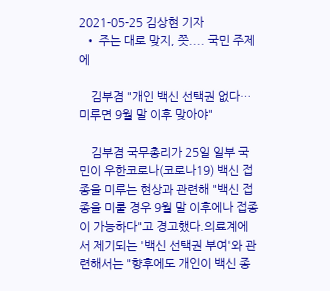2021-05-25 김상현 기자
  • 주는 대로 맞지, 쯧.... 국민 주제에

    김부겸 "개인 백신 선택권 없다… 미루면 9월 말 이후 맞아야"

    김부겸 국무총리가 25일 일부 국민이 우한코로나(코로나19) 백신 접종을 미루는 현상과 관련해 "백신 접종을 미룰 경우 9월 말 이후에나 접종이 가능하다"고 경고했다.의료계에서 제기되는 '백신 선택권 부여'와 관련해서는 "향후에도 개인이 백신 종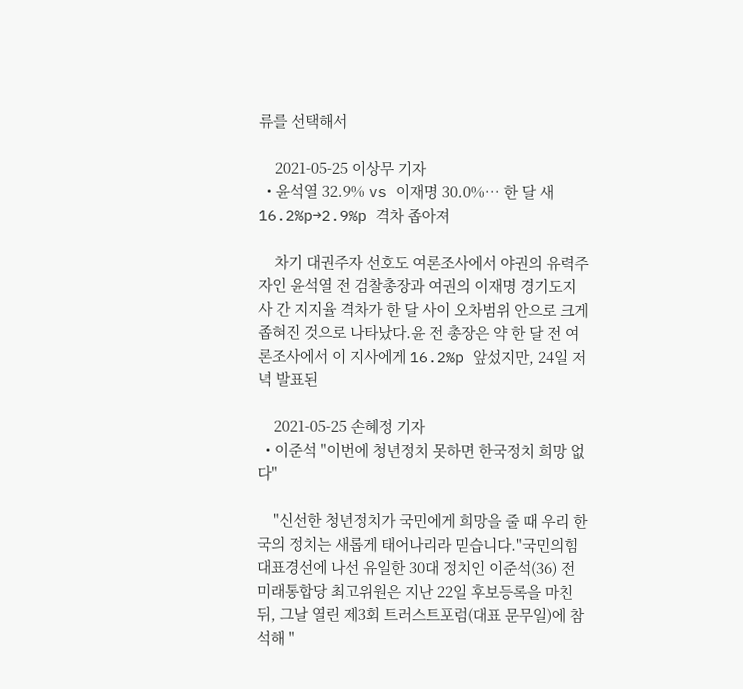류를 선택해서

    2021-05-25 이상무 기자
  • 윤석열 32.9% vs 이재명 30.0%… 한 달 새 16.2%p→2.9%p 격차 좁아져

    차기 대권주자 선호도 여론조사에서 야권의 유력주자인 윤석열 전 검찰총장과 여권의 이재명 경기도지사 간 지지율 격차가 한 달 사이 오차범위 안으로 크게 좁혀진 것으로 나타났다.윤 전 총장은 약 한 달 전 여론조사에서 이 지사에게 16.2%p 앞섰지만, 24일 저녁 발표된

    2021-05-25 손혜정 기자
  • 이준석 "이번에 청년정치 못하면 한국정치 희망 없다"

    "신선한 청년정치가 국민에게 희망을 줄 때 우리 한국의 정치는 새롭게 태어나리라 믿습니다."국민의힘 대표경선에 나선 유일한 30대 정치인 이준석(36) 전 미래통합당 최고위원은 지난 22일 후보등록을 마친 뒤, 그날 열린 제3회 트러스트포럼(대표 문무일)에 참석해 "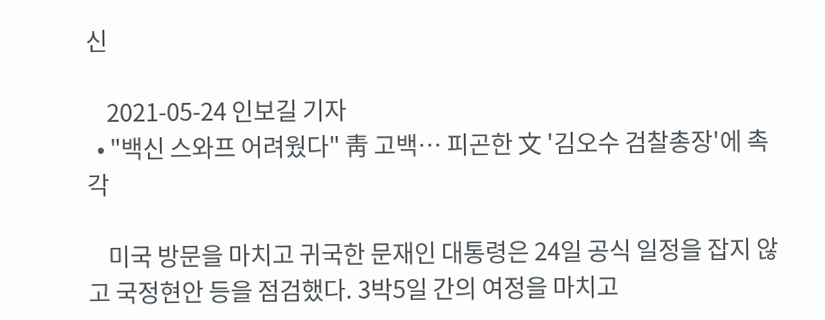신

    2021-05-24 인보길 기자
  • "백신 스와프 어려웠다" 靑 고백… 피곤한 文 '김오수 검찰총장'에 촉각

    미국 방문을 마치고 귀국한 문재인 대통령은 24일 공식 일정을 잡지 않고 국정현안 등을 점검했다. 3박5일 간의 여정을 마치고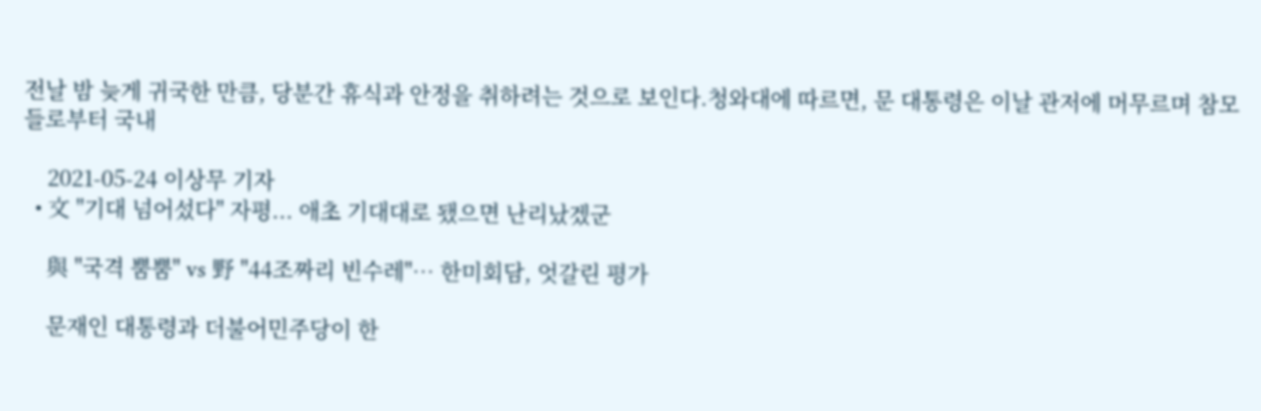전날 밤 늦게 귀국한 만큼, 당분간 휴식과 안정을 취하려는 것으로 보인다.청와대에 따르면, 문 대통령은 이날 관저에 머무르며 참모들로부터 국내

    2021-05-24 이상무 기자
  • 文 "기대 넘어섰다" 자평... 애초 기대대로 됐으면 난리났겠군

    與 "국격 뿜뿜" vs 野 "44조짜리 빈수레"… 한미회담, 엇갈린 평가

    문재인 대통령과 더불어민주당이 한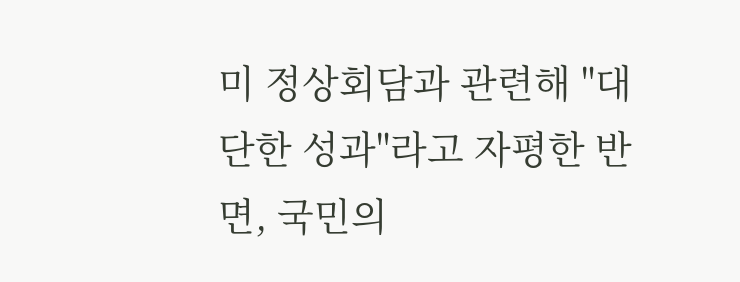미 정상회담과 관련해 "대단한 성과"라고 자평한 반면, 국민의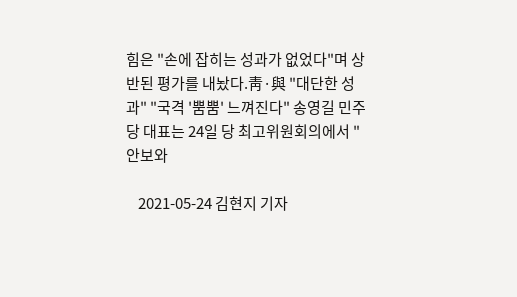힘은 "손에 잡히는 성과가 없었다"며 상반된 평가를 내놨다.靑·與 "대단한 성과" "국격 '뿜뿜' 느껴진다" 송영길 민주당 대표는 24일 당 최고위원회의에서 "안보와

    2021-05-24 김현지 기자